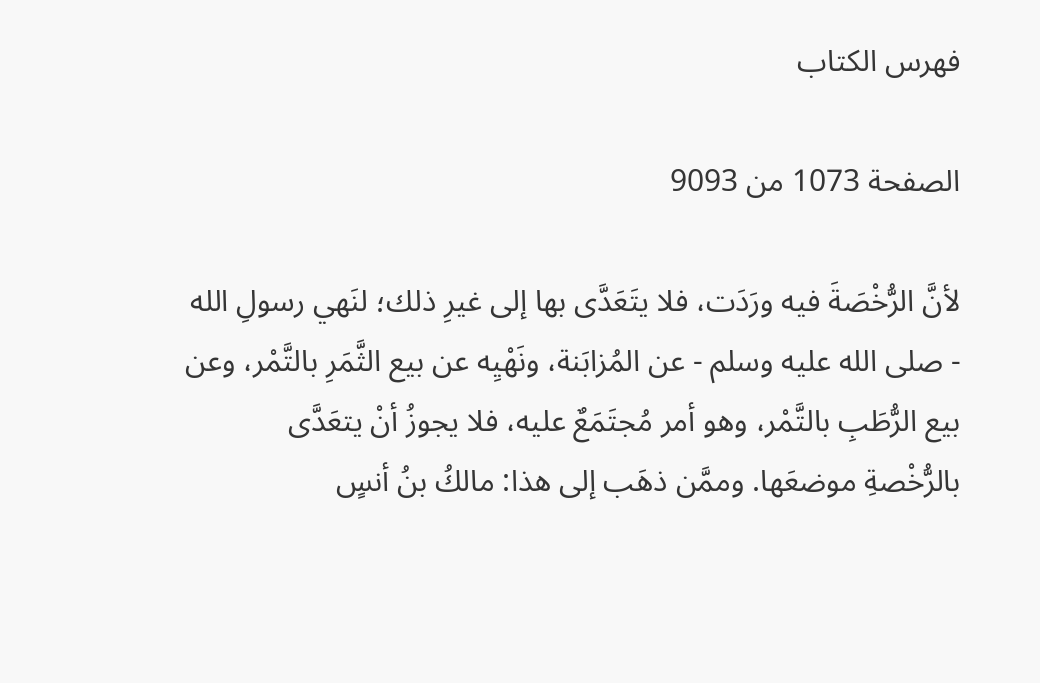فهرس الكتاب

الصفحة 1073 من 9093

لأنَّ الرُّخْصَةَ فيه ورَدَت، فلا يتَعَدَّى بها إلى غيرِ ذلك؛ لنَهي رسولِ الله - صلى الله عليه وسلم - عن المُزابَنة، ونَهْيِه عن بيع الثَّمَرِ بالتَّمْر، وعن بيع الرُّطَبِ بالتَّمْر، وهو أمر مُجتَمَعٌ عليه، فلا يجوزُ أنْ يتعَدَّى بالرُّخْصةِ موضعَها. وممَّن ذهَب إلى هذا: مالكُ بنُ أنسٍ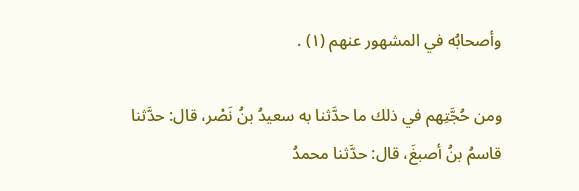وأصحابُه في المشهور عنهم (١) .

ومن حُجَّتِهم في ذلك ما حدَّثنا به سعيدُ بنُ نَصْر، قال: حدَّثنا قاسمُ بنُ أصبغَ، قال: حدَّثنا محمدُ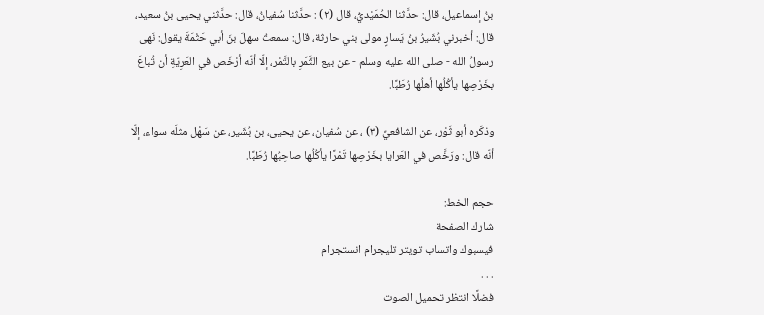بنُ إسماعيل، قال: حدَّثنا الحُمَيْديُّ، قال (٢) : حدَّثنا سُفيانُ، قال: حدَّثني يحيى بنُ سعيد، قال: أخبرني بُشَيرُ بنُ يَسارٍ مولى بني حارثة، قال: سمعتُ سهلَ بنَ أبي حَثْمَةَ يقول: نَهى رسولُ الله - صلى الله عليه وسلم - عن بيع الثَّمَرِ بالتَّمْر، إلّا أنّه أرْخَص في العَرِيّةِ أن تُباعَ بخَرْصِها يأكُلُها أهلُها رُطَبًا.

وذكَره أبو ثَوْر، عن الشافعيِّ (٣) ، عن سُفيان، عن يحيى، بن بُشَير، عن سَهْل مثلَه سواء، إلّا أنّه قال: ورَخَّص في العَرايا بخَرْصِها تَمْرًا يأكُلُها صاحِبُها رُطَبًا.

حجم الخط:
شارك الصفحة
فيسبوك واتساب تويتر تليجرام انستجرام
. . .
فضلًا انتظر تحميل الصوت